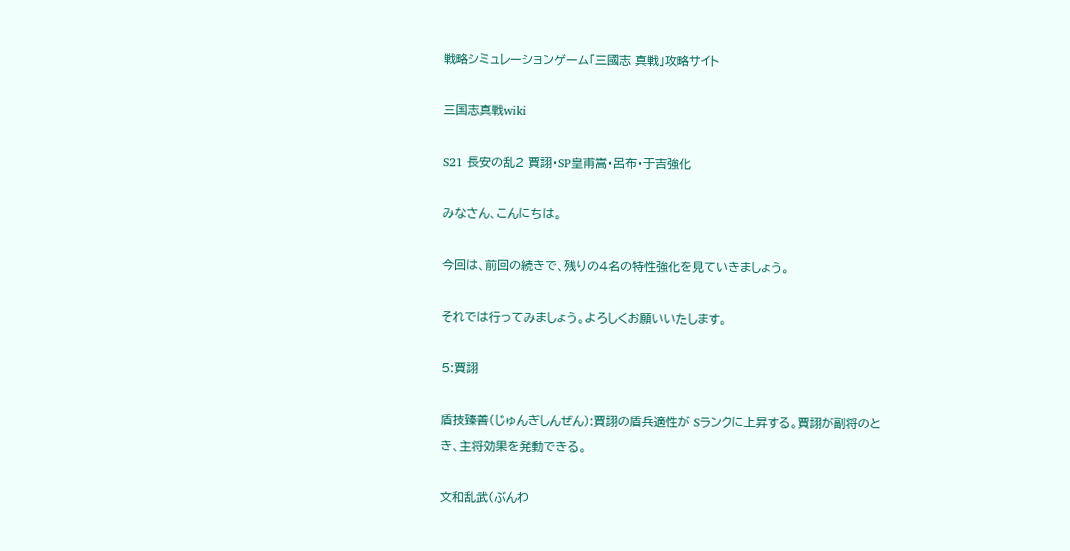戦略シミュレーションゲーム「三國志 真戦」攻略サイト

三国志真戦wiki

S21 長安の乱2 賈詡・SP皇甫嵩・呂布・于吉強化

みなさん、こんにちは。

今回は、前回の続きで、残りの4名の特性強化を見ていきましょう。

それでは行ってみましょう。よろしくお願いいたします。

5:賈詡

盾技臻善(じゅんぎしんぜん):賈詡の盾兵適性が Sランクに上昇する。賈詡が副将のとき、主将効果を発動できる。

文和乱武(ぶんわ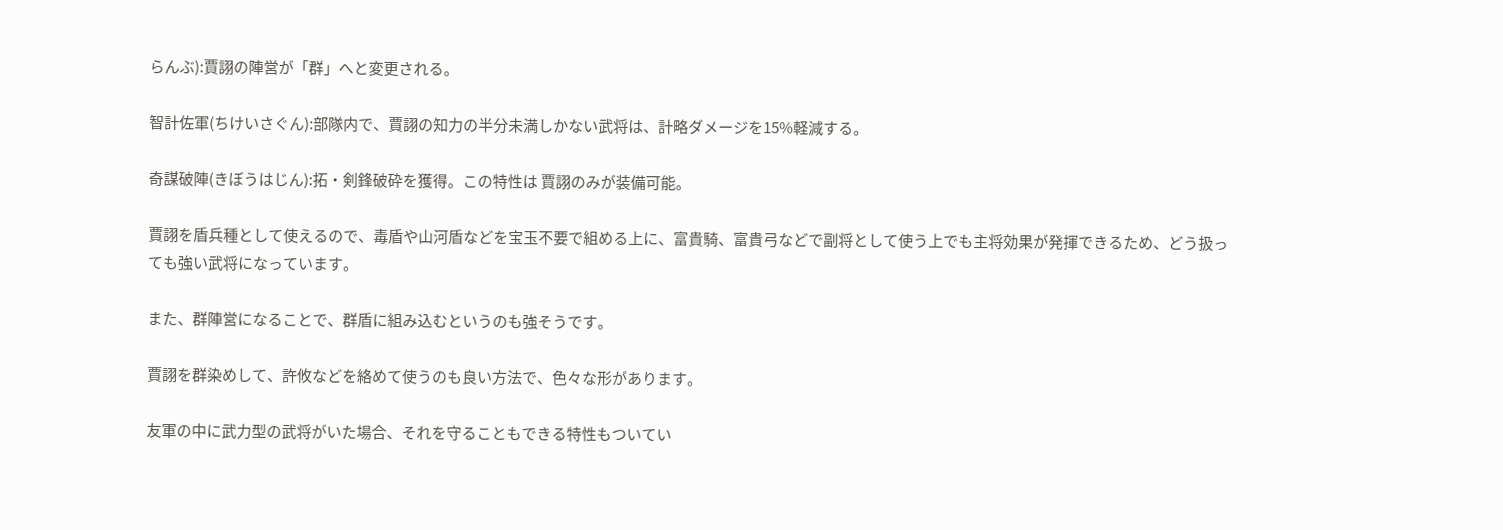らんぶ):賈詡の陣営が「群」へと変更される。

智計佐軍(ちけいさぐん):部隊内で、賈詡の知力の半分未満しかない武将は、計略ダメージを15%軽減する。

奇謀破陣(きぼうはじん):拓・剣鋒破砕を獲得。この特性は 賈詡のみが装備可能。

賈詡を盾兵種として使えるので、毒盾や山河盾などを宝玉不要で組める上に、富貴騎、富貴弓などで副将として使う上でも主将効果が発揮できるため、どう扱っても強い武将になっています。

また、群陣営になることで、群盾に組み込むというのも強そうです。

賈詡を群染めして、許攸などを絡めて使うのも良い方法で、色々な形があります。

友軍の中に武力型の武将がいた場合、それを守ることもできる特性もついてい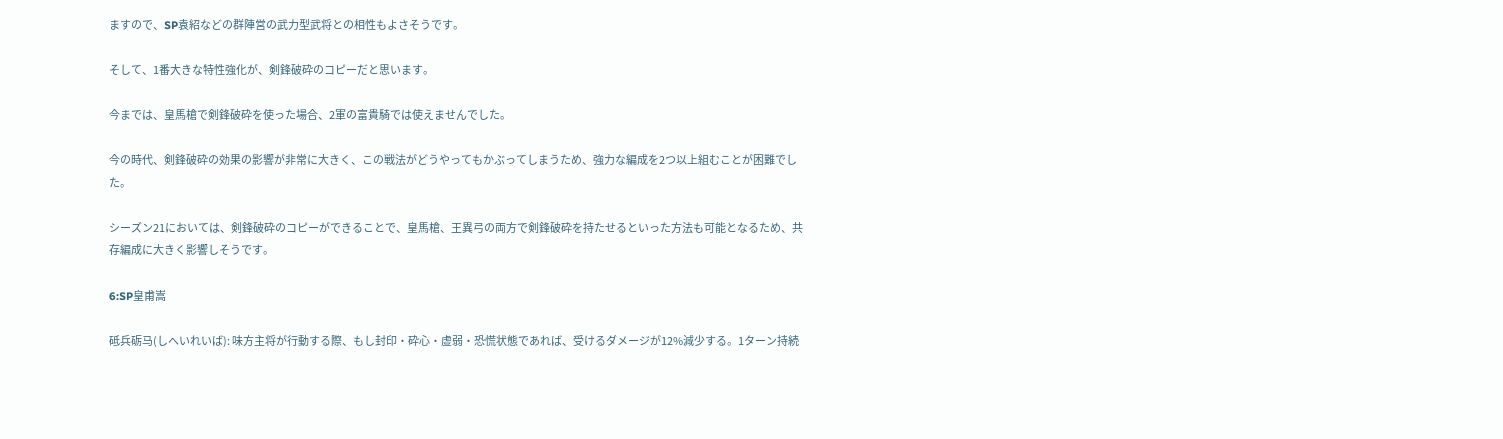ますので、SP袁紹などの群陣営の武力型武将との相性もよさそうです。

そして、1番大きな特性強化が、剣鋒破砕のコピーだと思います。

今までは、皇馬槍で剣鋒破砕を使った場合、2軍の富貴騎では使えませんでした。

今の時代、剣鋒破砕の効果の影響が非常に大きく、この戦法がどうやってもかぶってしまうため、強力な編成を2つ以上組むことが困難でした。

シーズン21においては、剣鋒破砕のコピーができることで、皇馬槍、王異弓の両方で剣鋒破砕を持たせるといった方法も可能となるため、共存編成に大きく影響しそうです。

6:SP皇甫嵩

砥兵砺马(しへいれいば): 味方主将が行動する際、もし封印・砕心・虚弱・恐慌状態であれば、受けるダメージが12%減少する。1ターン持続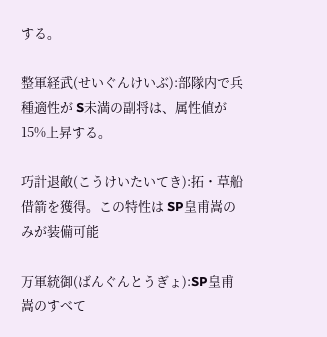する。

整軍経武(せいぐんけいぶ):部隊内で兵種適性が S未満の副将は、属性値が15%上昇する。

巧計退敵(こうけいたいてき):拓・草船借箭を獲得。この特性は SP皇甫嵩のみが装備可能

万軍統御(ばんぐんとうぎょ):SP皇甫嵩のすべて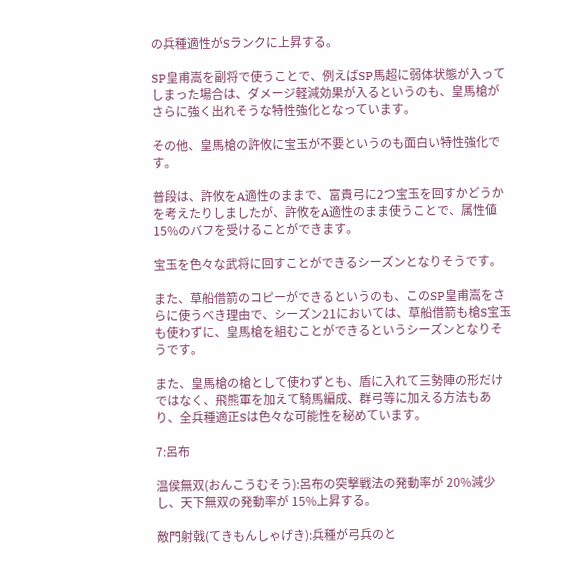の兵種適性がSランクに上昇する。

SP皇甫嵩を副将で使うことで、例えばSP馬超に弱体状態が入ってしまった場合は、ダメージ軽減効果が入るというのも、皇馬槍がさらに強く出れそうな特性強化となっています。

その他、皇馬槍の許攸に宝玉が不要というのも面白い特性強化です。

普段は、許攸をA適性のままで、富貴弓に2つ宝玉を回すかどうかを考えたりしましたが、許攸をA適性のまま使うことで、属性値15%のバフを受けることができます。

宝玉を色々な武将に回すことができるシーズンとなりそうです。

また、草船借箭のコピーができるというのも、このSP皇甫嵩をさらに使うべき理由で、シーズン21においては、草船借箭も槍S宝玉も使わずに、皇馬槍を組むことができるというシーズンとなりそうです。

また、皇馬槍の槍として使わずとも、盾に入れて三勢陣の形だけではなく、飛熊軍を加えて騎馬編成、群弓等に加える方法もあり、全兵種適正Sは色々な可能性を秘めています。

7:呂布

温侯無双(おんこうむそう):呂布の突撃戦法の発動率が 20%減少し、天下無双の発動率が 15%上昇する。

敵門射戟(てきもんしゃげき):兵種が弓兵のと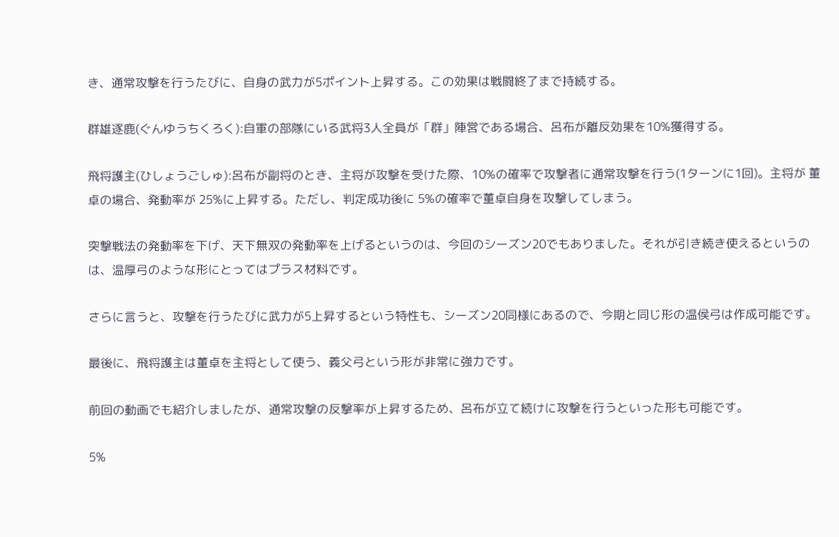き、通常攻撃を行うたびに、自身の武力が5ポイント上昇する。この効果は戦闘終了まで持続する。

群雄逐鹿(ぐんゆうちくろく):自軍の部隊にいる武将3人全員が「群」陣営である場合、呂布が離反効果を10%獲得する。

飛将護主(ひしょうごしゅ):呂布が副将のとき、主将が攻撃を受けた際、10%の確率で攻撃者に通常攻撃を行う(1ターンに1回)。主将が 董卓の場合、発動率が 25%に上昇する。ただし、判定成功後に 5%の確率で董卓自身を攻撃してしまう。

突撃戦法の発動率を下げ、天下無双の発動率を上げるというのは、今回のシーズン20でもありました。それが引き続き使えるというのは、温厚弓のような形にとってはプラス材料です。

さらに言うと、攻撃を行うたびに武力が5上昇するという特性も、シーズン20同様にあるので、今期と同じ形の温侯弓は作成可能です。

最後に、飛将護主は董卓を主将として使う、義父弓という形が非常に強力です。

前回の動画でも紹介しましたが、通常攻撃の反撃率が上昇するため、呂布が立て続けに攻撃を行うといった形も可能です。

5%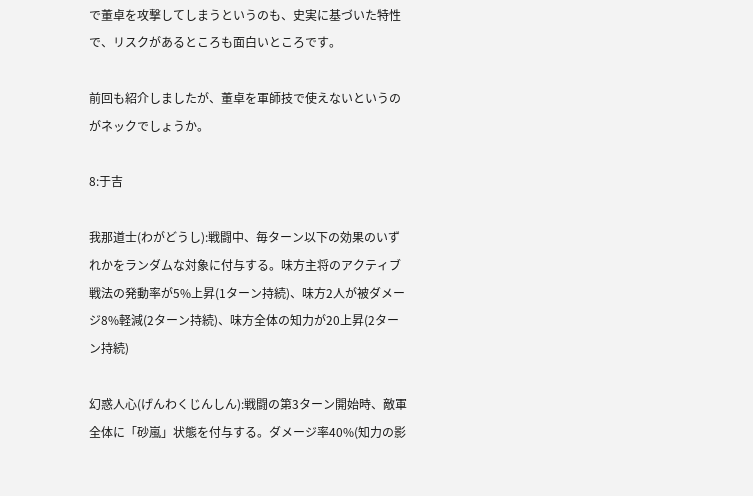で董卓を攻撃してしまうというのも、史実に基づいた特性で、リスクがあるところも面白いところです。

前回も紹介しましたが、董卓を軍師技で使えないというのがネックでしょうか。

8:于吉

我那道士(わがどうし):戦闘中、毎ターン以下の効果のいずれかをランダムな対象に付与する。味方主将のアクティブ戦法の発動率が5%上昇(1ターン持続)、味方2人が被ダメージ8%軽減(2ターン持続)、味方全体の知力が20上昇(2ターン持続)

幻惑人心(げんわくじんしん):戦闘の第3ターン開始時、敵軍全体に「砂嵐」状態を付与する。ダメージ率40%(知力の影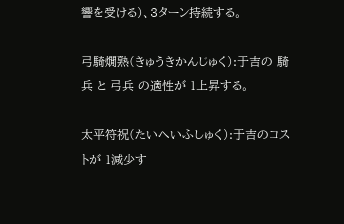響を受ける)、3ターン持続する。

弓騎燗熟(きゅうきかんじゅく):于吉の 騎兵 と 弓兵 の適性が 1上昇する。

太平符祝(たいへいふしゅく):于吉のコストが 1減少す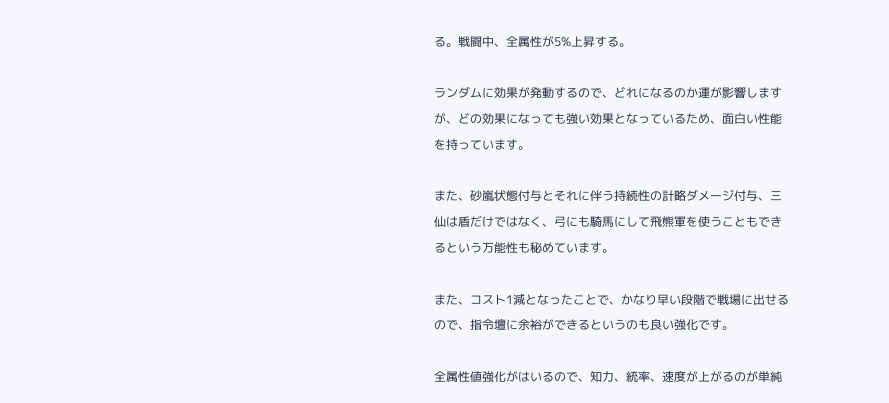る。戦闘中、全属性が5%上昇する。

ランダムに効果が発動するので、どれになるのか運が影響しますが、どの効果になっても強い効果となっているため、面白い性能を持っています。

また、砂嵐状態付与とそれに伴う持続性の計略ダメージ付与、三仙は盾だけではなく、弓にも騎馬にして飛熊軍を使うこともできるという万能性も秘めています。

また、コスト1減となったことで、かなり早い段階で戦場に出せるので、指令壇に余裕ができるというのも良い強化です。

全属性値強化がはいるので、知力、統率、速度が上がるのが単純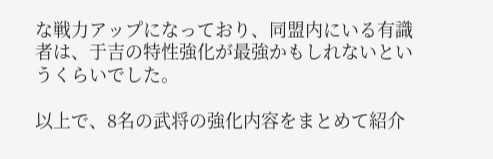な戦力アップになっており、同盟内にいる有識者は、于吉の特性強化が最強かもしれないというくらいでした。

以上で、8名の武将の強化内容をまとめて紹介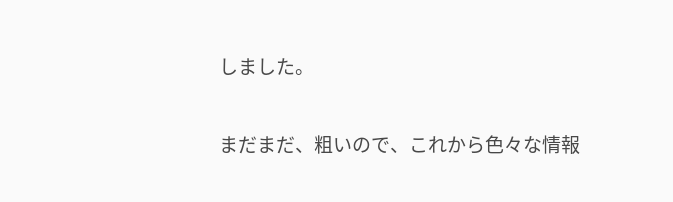しました。

まだまだ、粗いので、これから色々な情報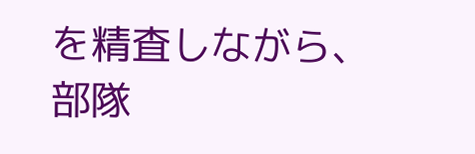を精査しながら、部隊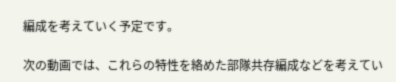編成を考えていく予定です。

次の動画では、これらの特性を絡めた部隊共存編成などを考えてい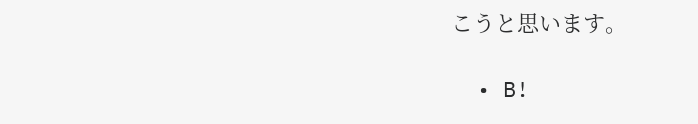こうと思います。

  • B!